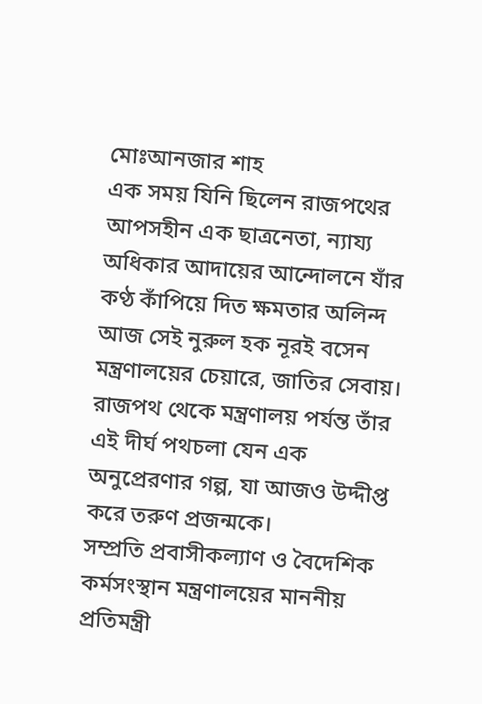মোঃআনজার শাহ
এক সময় যিনি ছিলেন রাজপথের আপসহীন এক ছাত্রনেতা, ন্যায্য অধিকার আদায়ের আন্দোলনে যাঁর কণ্ঠ কাঁপিয়ে দিত ক্ষমতার অলিন্দ আজ সেই নুরুল হক নূরই বসেন মন্ত্রণালয়ের চেয়ারে, জাতির সেবায়। রাজপথ থেকে মন্ত্রণালয় পর্যন্ত তাঁর এই দীর্ঘ পথচলা যেন এক অনুপ্রেরণার গল্প, যা আজও উদ্দীপ্ত করে তরুণ প্রজন্মকে।
সম্প্রতি প্রবাসীকল্যাণ ও বৈদেশিক কর্মসংস্থান মন্ত্রণালয়ের মাননীয় প্রতিমন্ত্রী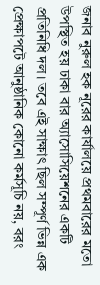জনাব নুরুল হক নূরের কার্যালয়ে প্রথমবারের মতো উপস্থিত হয় ঢাকা বার অ্যাসোসিয়েশনের একটি প্রতিনিধি দল। তবে এই সাক্ষাৎ ছিল সম্পূর্ণ ভিন্ন এক প্রেক্ষাপটে আনুষ্ঠানিক কোনো কর্মসূচি নয়, বরং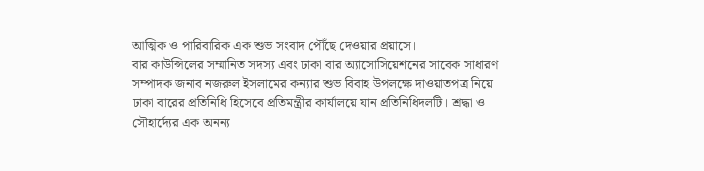আত্মিক ও পারিবারিক এক শুভ সংবাদ পৌঁছে দেওয়ার প্রয়াসে।
বার কাউন্সিলের সম্মানিত সদস্য এবং ঢাকা বার অ্যাসোসিয়েশনের সাবেক সাধারণ সম্পাদক জনাব নজরুল ইসলামের কন্যার শুভ বিবাহ উপলক্ষে দাওয়াতপত্র নিয়ে ঢাকা বারের প্রতিনিধি হিসেবে প্রতিমন্ত্রীর কার্যালয়ে যান প্রতিনিধিদলটি। শ্রদ্ধা ও সৌহার্দ্যের এক অনন্য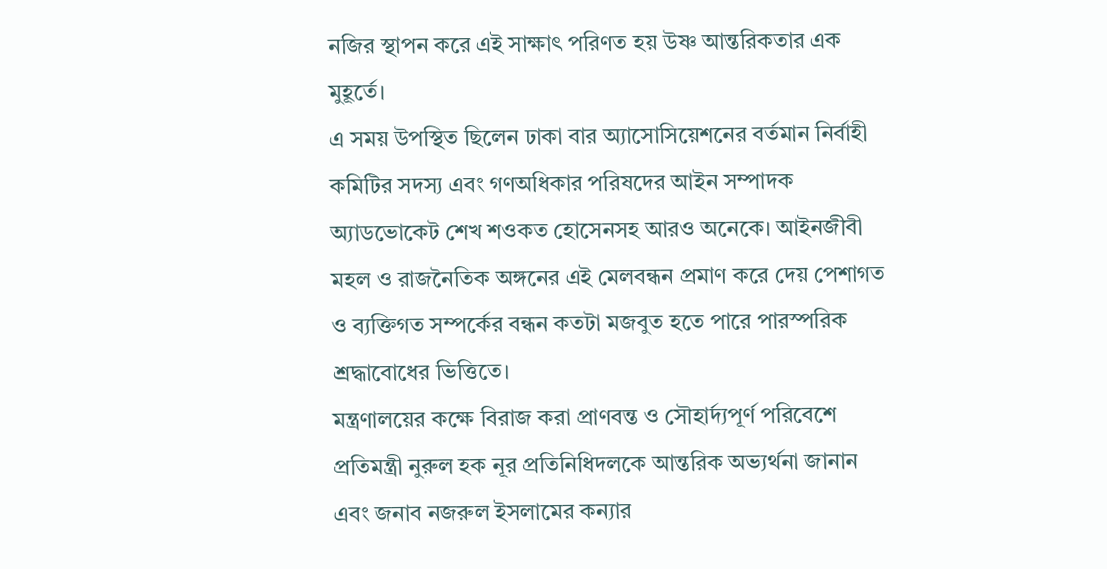নজির স্থাপন করে এই সাক্ষাৎ পরিণত হয় উষ্ণ আন্তরিকতার এক মুহূর্তে।
এ সময় উপস্থিত ছিলেন ঢাকা বার অ্যাসোসিয়েশনের বর্তমান নির্বাহী কমিটির সদস্য এবং গণঅধিকার পরিষদের আইন সম্পাদক অ্যাডভোকেট শেখ শওকত হোসেনসহ আরও অনেকে। আইনজীবী মহল ও রাজনৈতিক অঙ্গনের এই মেলবন্ধন প্রমাণ করে দেয় পেশাগত ও ব্যক্তিগত সম্পর্কের বন্ধন কতটা মজবুত হতে পারে পারস্পরিক শ্রদ্ধাবোধের ভিত্তিতে।
মন্ত্রণালয়ের কক্ষে বিরাজ করা প্রাণবন্ত ও সৌহার্দ্যপূর্ণ পরিবেশে প্রতিমন্ত্রী নুরুল হক নূর প্রতিনিধিদলকে আন্তরিক অভ্যর্থনা জানান এবং জনাব নজরুল ইসলামের কন্যার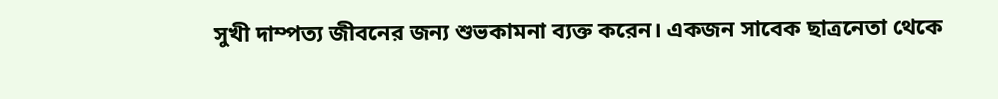সুখী দাম্পত্য জীবনের জন্য শুভকামনা ব্যক্ত করেন। একজন সাবেক ছাত্রনেতা থেকে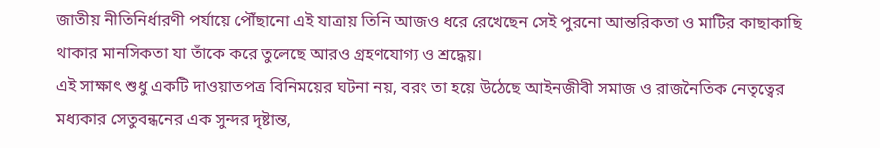জাতীয় নীতিনির্ধারণী পর্যায়ে পৌঁছানো এই যাত্রায় তিনি আজও ধরে রেখেছেন সেই পুরনো আন্তরিকতা ও মাটির কাছাকাছি থাকার মানসিকতা যা তাঁকে করে তুলেছে আরও গ্রহণযোগ্য ও শ্রদ্ধেয়।
এই সাক্ষাৎ শুধু একটি দাওয়াতপত্র বিনিময়ের ঘটনা নয়, বরং তা হয়ে উঠেছে আইনজীবী সমাজ ও রাজনৈতিক নেতৃত্বের মধ্যকার সেতুবন্ধনের এক সুন্দর দৃষ্টান্ত,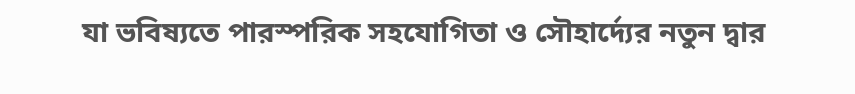যা ভবিষ্যতে পারস্পরিক সহযোগিতা ও সৌহার্দ্যের নতুন দ্বার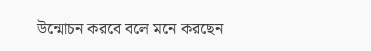উন্মোচন করবে বলে মনে করছেন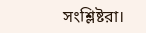সংশ্লিষ্টরা।